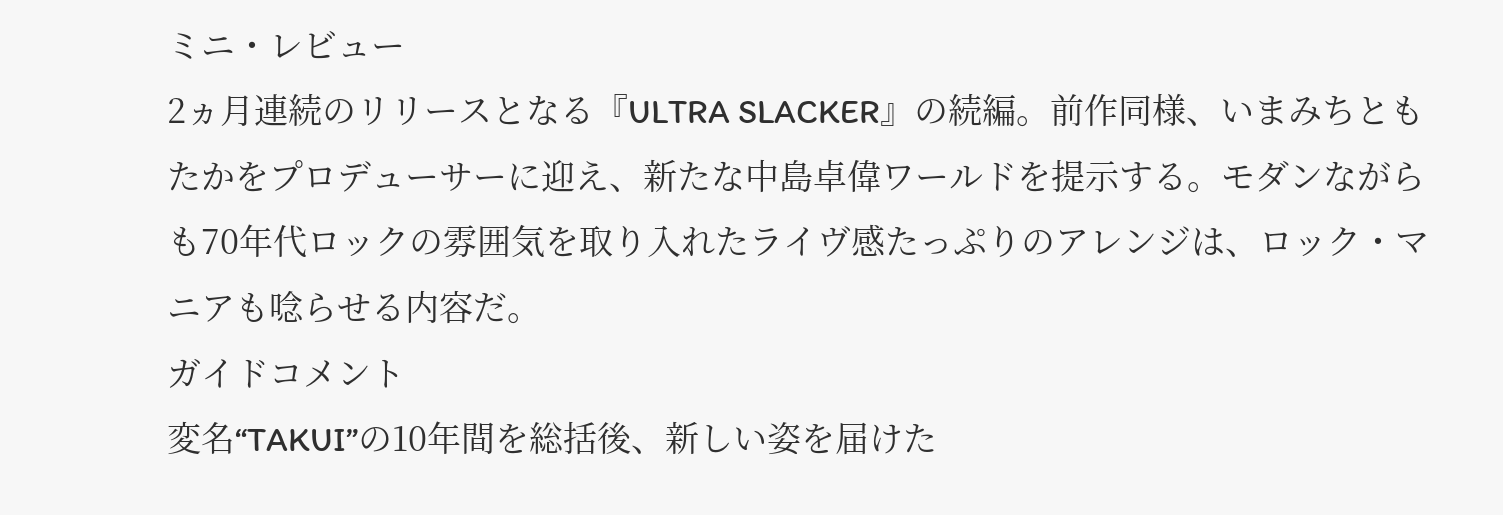ミニ・レビュー
2ヵ月連続のリリースとなる『ULTRA SLACKER』の続編。前作同様、いまみちともたかをプロデューサーに迎え、新たな中島卓偉ワールドを提示する。モダンながらも70年代ロックの雰囲気を取り入れたライヴ感たっぷりのアレンジは、ロック・マニアも唸らせる内容だ。
ガイドコメント
変名“TAKUI”の10年間を総括後、新しい姿を届けた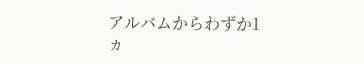アルバムからわずか1ヵ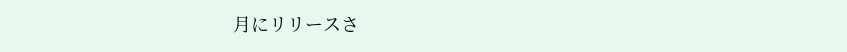月にリリースさ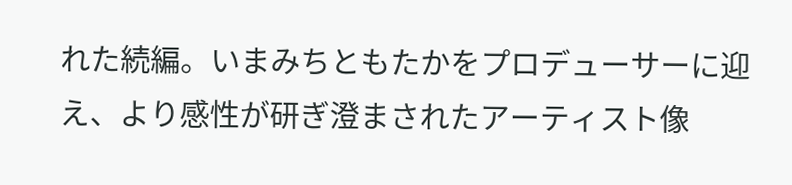れた続編。いまみちともたかをプロデューサーに迎え、より感性が研ぎ澄まされたアーティスト像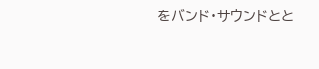をバンド・サウンドとと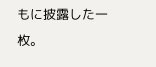もに披露した一枚。